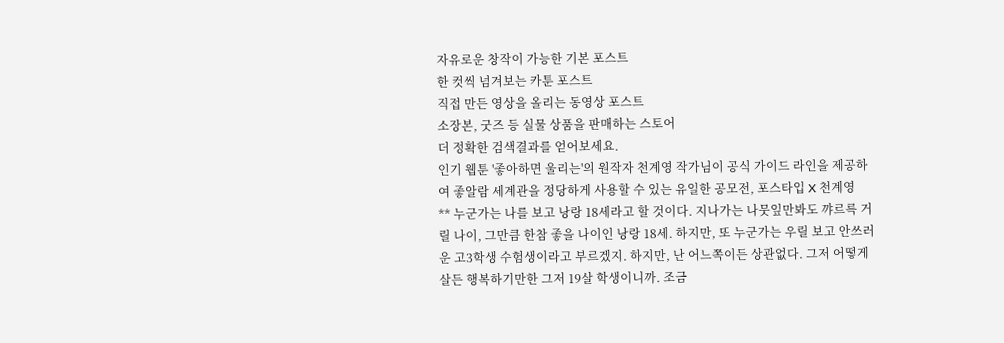자유로운 창작이 가능한 기본 포스트
한 컷씩 넘겨보는 카툰 포스트
직접 만든 영상을 올리는 동영상 포스트
소장본, 굿즈 등 실물 상품을 판매하는 스토어
더 정확한 검색결과를 얻어보세요.
인기 웹툰 '좋아하면 울리는'의 원작자 천계영 작가님이 공식 가이드 라인을 제공하여 좋알람 세계관을 정당하게 사용할 수 있는 유일한 공모전, 포스타입 X 천계영
** 누군가는 나를 보고 낭랑 18세라고 할 것이다. 지나가는 나뭇잎만봐도 꺄르륵 거릴 나이, 그만큼 한참 좋을 나이인 낭랑 18세. 하지만, 또 누군가는 우릴 보고 안쓰러운 고3학생 수험생이라고 부르겠지. 하지만, 난 어느쪽이든 상관없다. 그저 어떻게 살든 행복하기만한 그저 19살 학생이니까. 조금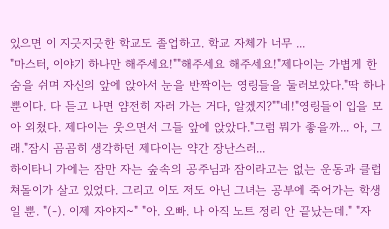있으면 이 지긋지긋한 학교도 졸업하고. 학교 자체가 너무 ...
"마스터, 이야기 하나만 해주세요!""해주세요 해주세요!"제다이는 가볍게 한숨을 쉬며 자신의 앞에 앉아서 눈을 반짝이는 영링들을 둘러보았다."딱 하나뿐이다. 다 듣고 나면 얌전히 자러 가는 거다, 알겠지?""네!"영링들이 입을 모아 외쳤다. 제다이는 웃으면서 그들 앞에 앉았다."그럼 뭐가 좋을까... 아, 그래."잠시 곰곰히 생각하던 제다이는 약간 장난스러...
하이타니 가에는 잠만 자는 숲속의 공주님과 잠이라고는 없는 운동과 클럽 쳐돌이가 살고 있었다. 그리고 이도 저도 아닌 그녀는 공부에 죽어가는 학생일 뿐. "(-). 이제 자야지~" "아. 오빠. 나 아직 노트 정리 안 끝났는데." "자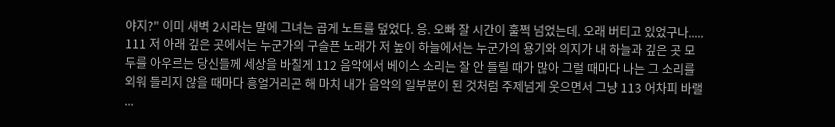야지?" 이미 새벽 2시라는 말에 그녀는 곱게 노트를 덮었다. 응. 오빠 잘 시간이 훌쩍 넘었는데. 오래 버티고 있었구나.....
111 저 아래 깊은 곳에서는 누군가의 구슬픈 노래가 저 높이 하늘에서는 누군가의 용기와 의지가 내 하늘과 깊은 곳 모두를 아우르는 당신들께 세상을 바칠게 112 음악에서 베이스 소리는 잘 안 들릴 때가 많아 그럴 때마다 나는 그 소리를 외워 들리지 않을 때마다 흥얼거리곤 해 마치 내가 음악의 일부분이 된 것처럼 주제넘게 웃으면서 그냥 113 어차피 바랠 ...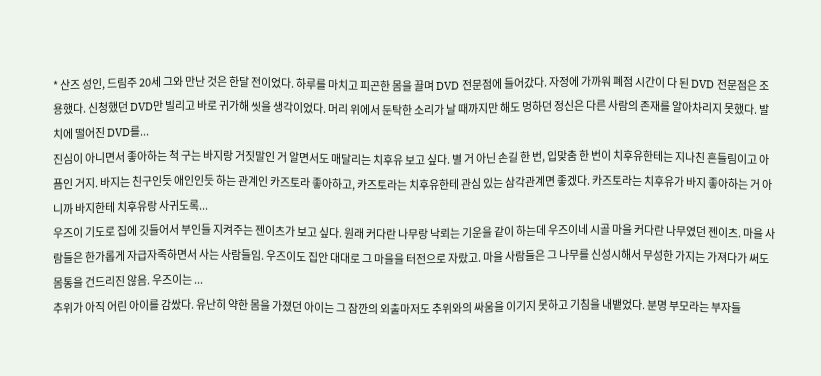* 산즈 성인, 드림주 20세 그와 만난 것은 한달 전이었다. 하루를 마치고 피곤한 몸을 끌며 DVD 전문점에 들어갔다. 자정에 가까워 폐점 시간이 다 된 DVD 전문점은 조용했다. 신청했던 DVD만 빌리고 바로 귀가해 씻을 생각이었다. 머리 위에서 둔탁한 소리가 날 때까지만 해도 멍하던 정신은 다른 사람의 존재를 알아차리지 못했다. 발치에 떨어진 DVD를...
진심이 아니면서 좋아하는 척 구는 바지랑 거짓말인 거 알면서도 매달리는 치후유 보고 싶다. 별 거 아닌 손길 한 번, 입맞춤 한 번이 치후유한테는 지나친 흔들림이고 아픔인 거지. 바지는 친구인듯 애인인듯 하는 관계인 카즈토라 좋아하고, 카즈토라는 치후유한테 관심 있는 삼각관계면 좋겠다. 카즈토라는 치후유가 바지 좋아하는 거 아니까 바지한테 치후유랑 사귀도록...
우즈이 기도로 집에 깃들어서 부인들 지켜주는 젠이츠가 보고 싶다. 원래 커다란 나무랑 낙뢰는 기운을 같이 하는데 우즈이네 시골 마을 커다란 나무였던 젠이츠. 마을 사람들은 한가롭게 자급자족하면서 사는 사람들임. 우즈이도 집안 대대로 그 마을을 터전으로 자랐고. 마을 사람들은 그 나무를 신성시해서 무성한 가지는 가져다가 써도 몸통을 건드리진 않음. 우즈이는 ...
추위가 아직 어린 아이를 감쌌다. 유난히 약한 몸을 가졌던 아이는 그 잠깐의 외출마저도 추위와의 싸움을 이기지 못하고 기침을 내뱉었다. 분명 부모라는 부자들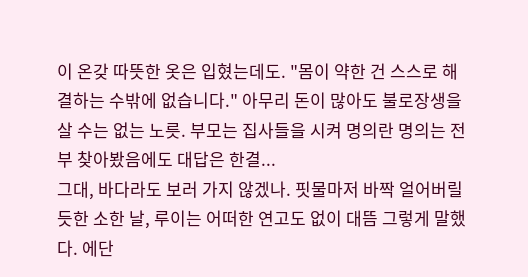이 온갖 따뜻한 옷은 입혔는데도. "몸이 약한 건 스스로 해결하는 수밖에 없습니다." 아무리 돈이 많아도 불로장생을 살 수는 없는 노릇. 부모는 집사들을 시켜 명의란 명의는 전부 찾아봤음에도 대답은 한결...
그대, 바다라도 보러 가지 않겠나. 핏물마저 바짝 얼어버릴 듯한 소한 날, 루이는 어떠한 연고도 없이 대뜸 그렇게 말했다. 에단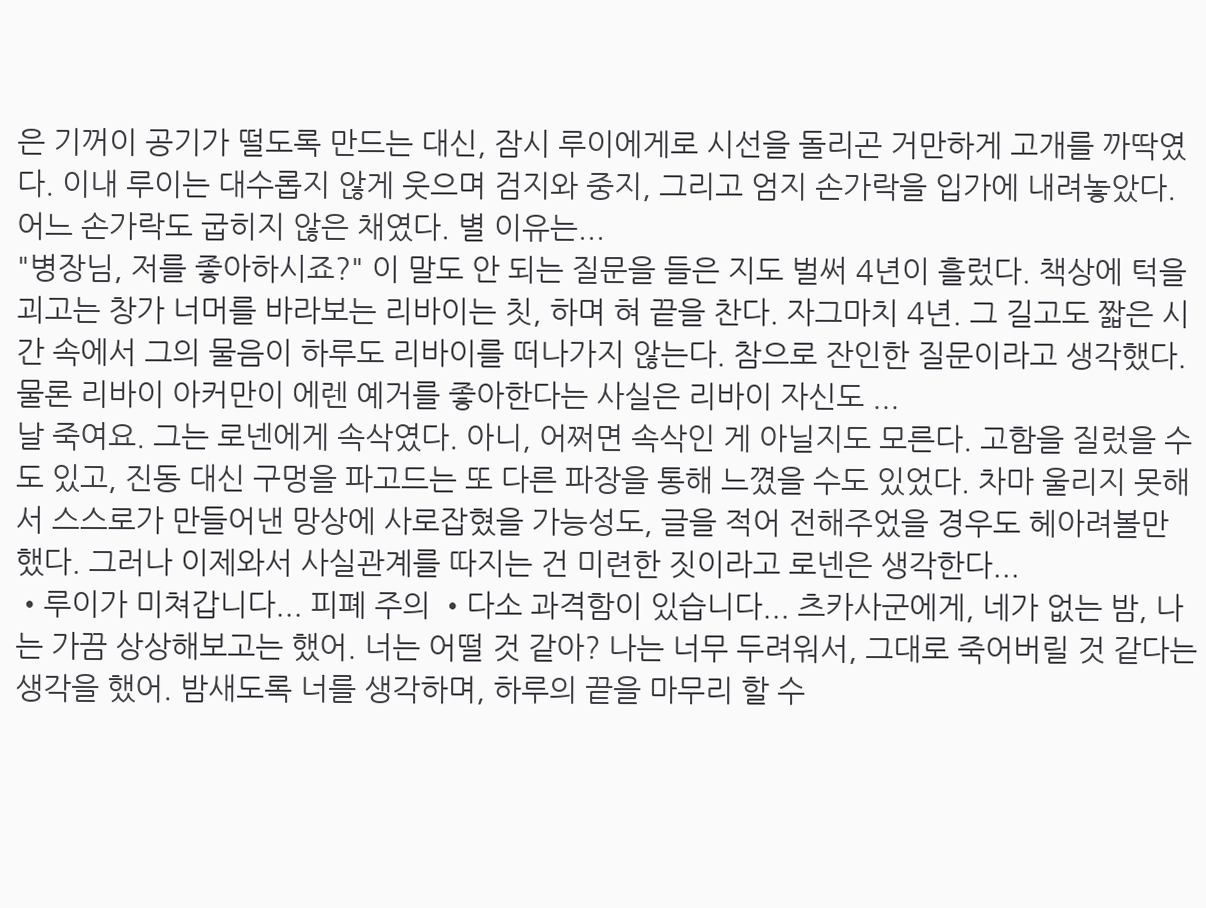은 기꺼이 공기가 떨도록 만드는 대신, 잠시 루이에게로 시선을 돌리곤 거만하게 고개를 까딱였다. 이내 루이는 대수롭지 않게 웃으며 검지와 중지, 그리고 엄지 손가락을 입가에 내려놓았다. 어느 손가락도 굽히지 않은 채였다. 별 이유는...
"병장님, 저를 좋아하시죠?" 이 말도 안 되는 질문을 들은 지도 벌써 4년이 흘렀다. 책상에 턱을 괴고는 창가 너머를 바라보는 리바이는 칫, 하며 혀 끝을 찬다. 자그마치 4년. 그 길고도 짧은 시간 속에서 그의 물음이 하루도 리바이를 떠나가지 않는다. 참으로 잔인한 질문이라고 생각했다. 물론 리바이 아커만이 에렌 예거를 좋아한다는 사실은 리바이 자신도 ...
날 죽여요. 그는 로넨에게 속삭였다. 아니, 어쩌면 속삭인 게 아닐지도 모른다. 고함을 질렀을 수도 있고, 진동 대신 구멍을 파고드는 또 다른 파장을 통해 느꼈을 수도 있었다. 차마 울리지 못해서 스스로가 만들어낸 망상에 사로잡혔을 가능성도, 글을 적어 전해주었을 경우도 헤아려볼만 했다. 그러나 이제와서 사실관계를 따지는 건 미련한 짓이라고 로넨은 생각한다...
•루이가 미쳐갑니다... 피폐 주의 •다소 과격함이 있습니다... 츠카사군에게, 네가 없는 밤, 나는 가끔 상상해보고는 했어. 너는 어떨 것 같아? 나는 너무 두려워서, 그대로 죽어버릴 것 같다는 생각을 했어. 밤새도록 너를 생각하며, 하루의 끝을 마무리 할 수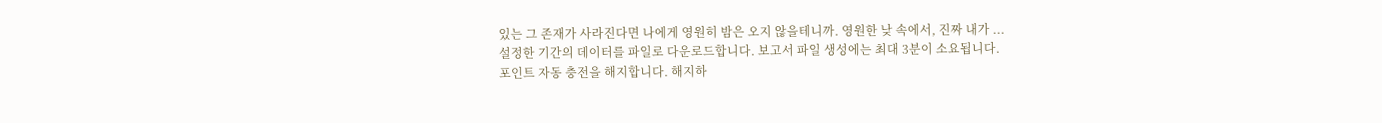있는 그 존재가 사라진다면 나에게 영원히 밤은 오지 않을테니까. 영원한 낮 속에서, 진짜 내가 ...
설정한 기간의 데이터를 파일로 다운로드합니다. 보고서 파일 생성에는 최대 3분이 소요됩니다.
포인트 자동 충전을 해지합니다. 해지하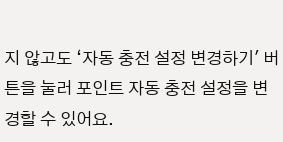지 않고도 ‘자동 충전 설정 변경하기' 버튼을 눌러 포인트 자동 충전 설정을 변경할 수 있어요.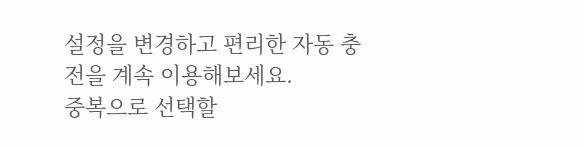설정을 변경하고 편리한 자동 충전을 계속 이용해보세요.
중복으로 선택할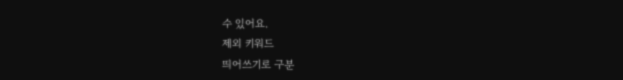수 있어요.
제외 키워드
띄어쓰기로 구분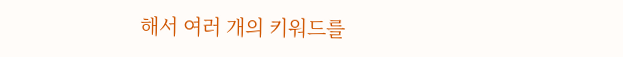해서 여러 개의 키워드를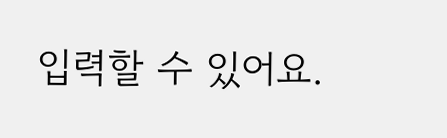입력할 수 있어요.